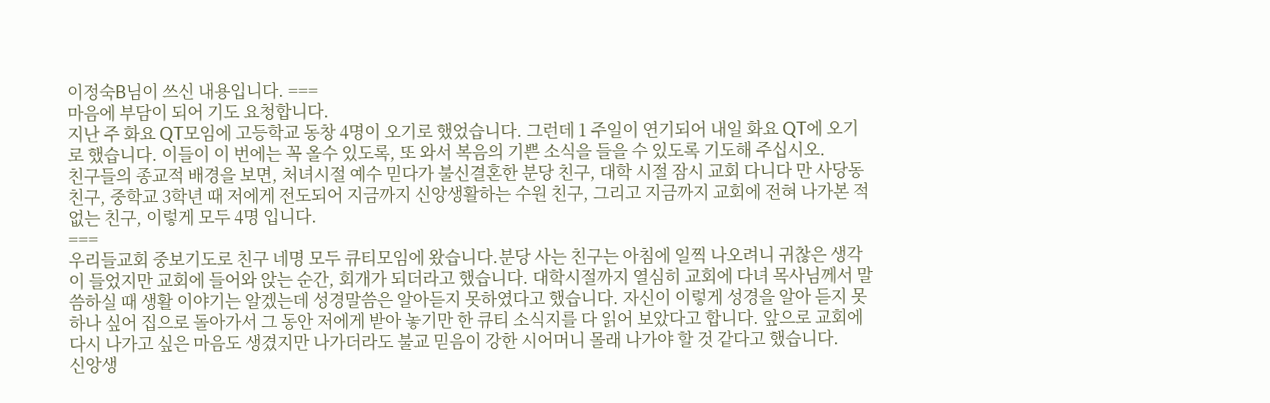이정숙B님이 쓰신 내용입니다. ===
마음에 부담이 되어 기도 요청합니다.
지난 주 화요 QT모임에 고등학교 동창 4명이 오기로 했었습니다. 그런데 1 주일이 연기되어 내일 화요 QT에 오기로 했습니다. 이들이 이 번에는 꼭 올수 있도록, 또 와서 복음의 기쁜 소식을 들을 수 있도록 기도해 주십시오.
친구들의 종교적 배경을 보면, 처녀시절 예수 믿다가 불신결혼한 분당 친구, 대학 시절 잠시 교회 다니다 만 사당동 친구, 중학교 3학년 때 저에게 전도되어 지금까지 신앙생활하는 수원 친구, 그리고 지금까지 교회에 전혀 나가본 적 없는 친구, 이렇게 모두 4명 입니다.
===
우리들교회 중보기도로 친구 네명 모두 큐티모임에 왔습니다.분당 사는 친구는 아침에 일찍 나오려니 귀찮은 생각이 들었지만 교회에 들어와 앉는 순간, 회개가 되더라고 했습니다. 대학시절까지 열심히 교회에 다녀 목사님께서 말씀하실 때 생활 이야기는 알겠는데 성경말씀은 알아듣지 못하였다고 했습니다. 자신이 이렇게 성경을 알아 듣지 못하나 싶어 집으로 돌아가서 그 동안 저에게 받아 놓기만 한 큐티 소식지를 다 읽어 보았다고 합니다. 앞으로 교회에 다시 나가고 싶은 마음도 생겼지만 나가더라도 불교 믿음이 강한 시어머니 몰래 나가야 할 것 같다고 했습니다.
신앙생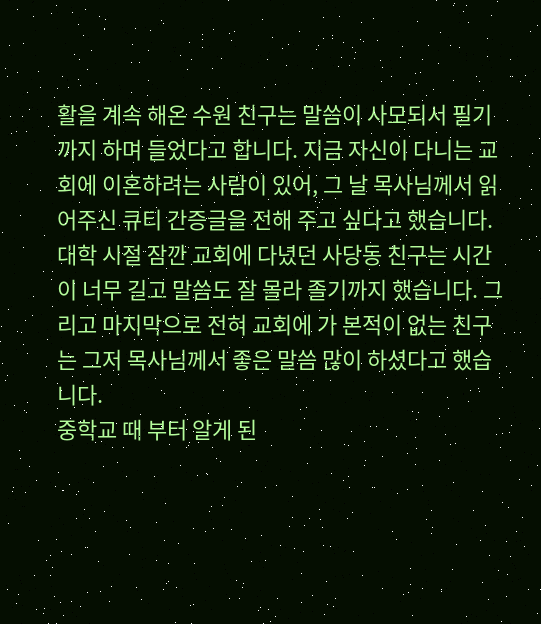활을 계속 해온 수원 친구는 말씀이 사모되서 필기까지 하며 들었다고 합니다. 지금 자신이 다니는 교회에 이혼하려는 사람이 있어, 그 날 목사님께서 읽어주신 큐티 간증글을 전해 주고 싶다고 했습니다.
대학 시절 잠깐 교회에 다녔던 사당동 친구는 시간이 너무 길고 말씀도 잘 몰라 졸기까지 했습니다. 그리고 마지막으로 전혀 교회에 가 본적이 없는 친구는 그저 목사님께서 좋은 말씀 많이 하셨다고 했습니다.
중학교 때 부터 알게 된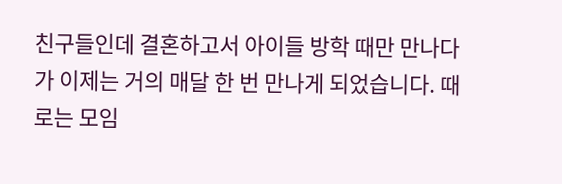친구들인데 결혼하고서 아이들 방학 때만 만나다가 이제는 거의 매달 한 번 만나게 되었습니다. 때로는 모임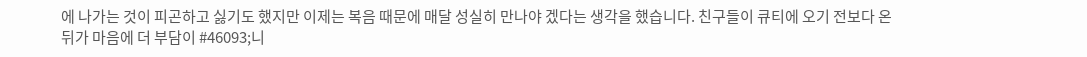에 나가는 것이 피곤하고 싫기도 했지만 이제는 복음 때문에 매달 성실히 만나야 겠다는 생각을 했습니다. 친구들이 큐티에 오기 전보다 온 뒤가 마음에 더 부담이 #46093;니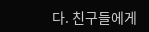다. 친구들에게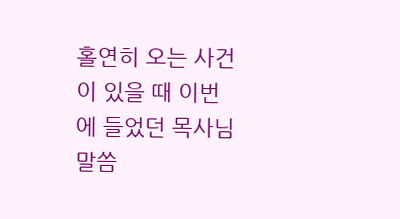홀연히 오는 사건이 있을 때 이번에 들었던 목사님 말씀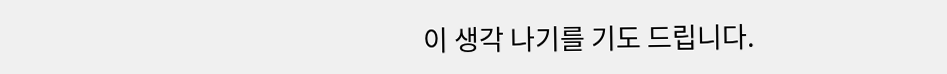이 생각 나기를 기도 드립니다.